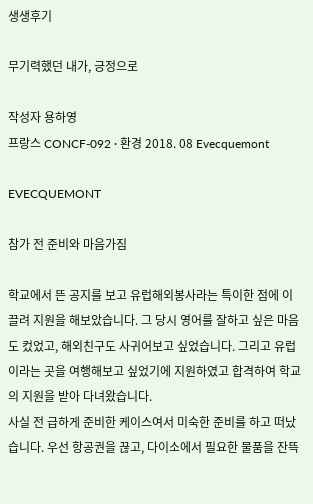생생후기

무기력했던 내가, 긍정으로

작성자 용하영
프랑스 CONCF-092 · 환경 2018. 08 Evecquemont

EVECQUEMONT

참가 전 준비와 마음가짐

학교에서 뜬 공지를 보고 유럽해외봉사라는 특이한 점에 이끌려 지원을 해보았습니다. 그 당시 영어를 잘하고 싶은 마음도 컸었고, 해외친구도 사귀어보고 싶었습니다. 그리고 유럽이라는 곳을 여행해보고 싶었기에 지원하였고 합격하여 학교의 지원을 받아 다녀왔습니다.
사실 전 급하게 준비한 케이스여서 미숙한 준비를 하고 떠났습니다. 우선 항공권을 끊고, 다이소에서 필요한 물품을 잔뜩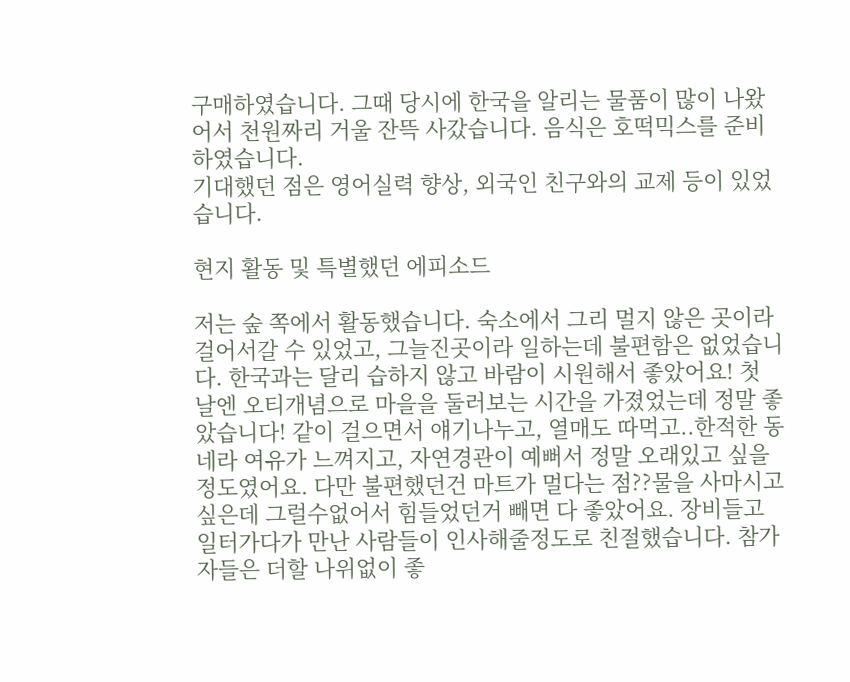구매하였습니다. 그때 당시에 한국을 알리는 물품이 많이 나왔어서 천원짜리 거울 잔뜩 사갔습니다. 음식은 호떡믹스를 준비하였습니다.
기대했던 점은 영어실력 향상, 외국인 친구와의 교제 등이 있었습니다.

현지 활동 및 특별했던 에피소드

저는 숲 쪽에서 활동했습니다. 숙소에서 그리 멀지 않은 곳이라 걸어서갈 수 있었고, 그늘진곳이라 일하는데 불편함은 없었습니다. 한국과는 달리 습하지 않고 바람이 시원해서 좋았어요! 첫 날엔 오티개념으로 마을을 둘러보는 시간을 가졌었는데 정말 좋았습니다! 같이 걸으면서 얘기나누고, 열매도 따먹고..한적한 동네라 여유가 느껴지고, 자연경관이 예뻐서 정말 오래있고 싶을정도였어요. 다만 불편했던건 마트가 멀다는 점??물을 사마시고 싶은데 그럴수없어서 힘들었던거 빼면 다 좋았어요. 장비들고 일터가다가 만난 사람들이 인사해줄정도로 친절했습니다. 참가자들은 더할 나위없이 좋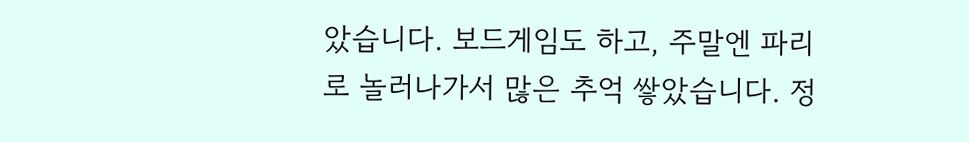았습니다. 보드게임도 하고, 주말엔 파리로 놀러나가서 많은 추억 쌓았습니다. 정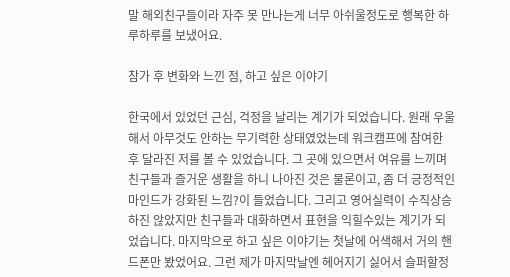말 해외친구들이라 자주 못 만나는게 너무 아쉬울정도로 행복한 하루하루를 보냈어요.

참가 후 변화와 느낀 점, 하고 싶은 이야기

한국에서 있었던 근심, 걱정을 날리는 계기가 되었습니다. 원래 우울해서 아무것도 안하는 무기력한 상태였었는데 워크캠프에 참여한 후 달라진 저를 볼 수 있었습니다. 그 곳에 있으면서 여유를 느끼며 친구들과 즐거운 생활을 하니 나아진 것은 물론이고, 좀 더 긍정적인 마인드가 강화된 느낌?이 들었습니다. 그리고 영어실력이 수직상승하진 않았지만 친구들과 대화하면서 표현을 익힐수있는 계기가 되었습니다. 마지막으로 하고 싶은 이야기는 첫날에 어색해서 거의 핸드폰만 봤었어요. 그런 제가 마지막날엔 헤어지기 싫어서 슬퍼할정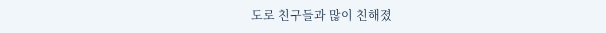도로 친구들과 많이 친해졌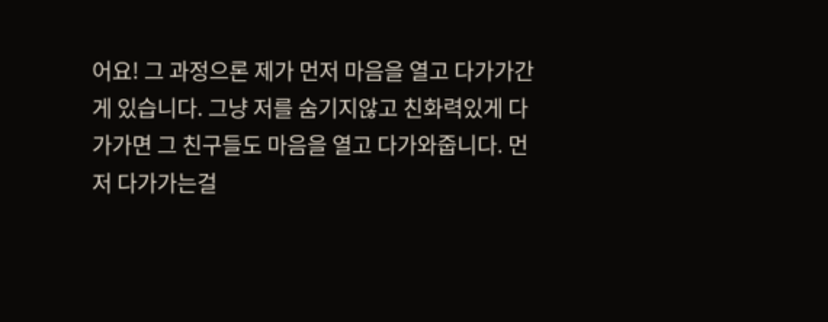어요! 그 과정으론 제가 먼저 마음을 열고 다가가간게 있습니다. 그냥 저를 숨기지않고 친화력있게 다가가면 그 친구들도 마음을 열고 다가와줍니다. 먼저 다가가는걸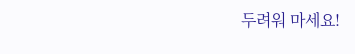두려워 마세요!